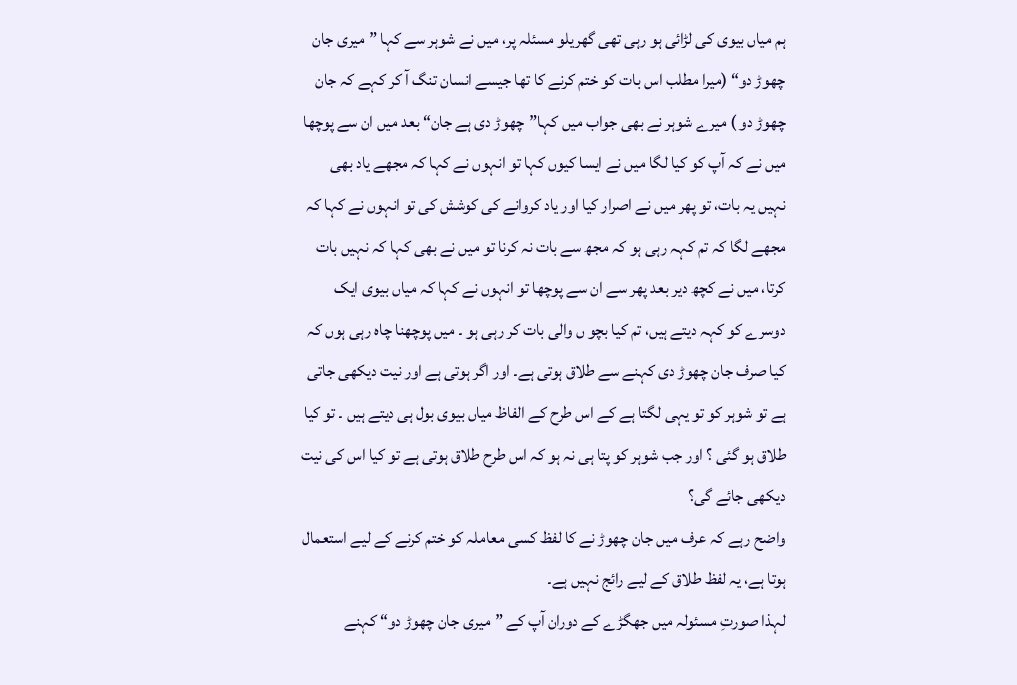ہم میاں بیوی کی لڑائی ہو رہی تھی گھریلو مسئلہ پر، میں نے شوہر سے کہا ”میری جان چھوڑ دو“ (میرا مطلب اس بات کو ختم کرنے کا تھا جیسے انسان تنگ آ کر کہے کہ جان چھوڑ دو ) میرے شوہر نے بھی جواب میں کہا”چھوڑ دی ہے جان“ بعد میں ان سے پوچھا میں نے کہ آپ کو کیا لگا میں نے ایسا کیوں کہا تو انہوں نے کہا کہ مجھے یاد بھی نہیں یہ بات، تو پھر میں نے اصرار کیا اور یاد کروانے کی کوشش کی تو انہوں نے کہا کہ مجھے لگا کہ تم کہہ رہی ہو کہ مجھ سے بات نہ کرنا تو میں نے بھی کہا کہ نہیں بات کرتا، میں نے کچھ دیر بعد پھر سے ان سے پوچھا تو انہوں نے کہا کہ میاں بیوی ایک دوسرے کو کہہ دیتے ہیں، تم کیا بچو ں والی بات کر رہی ہو ۔ میں پوچھنا چاہ رہی ہوں کہ کیا صرف جان چھوڑ دی کہنے سے طلاق ہوتی ہے۔ اور اگر ہوتی ہے اور نیت دیکھی جاتی ہے تو شوہر کو تو یہی لگتا ہے کے اس طرح کے الفاظ میاں بیوی بول ہی دیتے ہیں ۔ تو کیا طلاق ہو گئی ؟ اور جب شوہر کو پتا ہی نہ ہو کہ اس طرح طلاق ہوتی ہے تو کیا اس کی نیت دیکھی جائے گی؟
واضح رہے کہ عرف میں جان چھوڑ نے کا لفظ کسی معاملہ کو ختم کرنے کے لیے استعمال ہوتا ہے، یہ لفظ طلاق کے لیے رائج نہیں ہے۔
لہذا صورتِ مسئولہ میں جھگڑے کے دوران آپ کے ”میری جان چھوڑ دو“ کہنے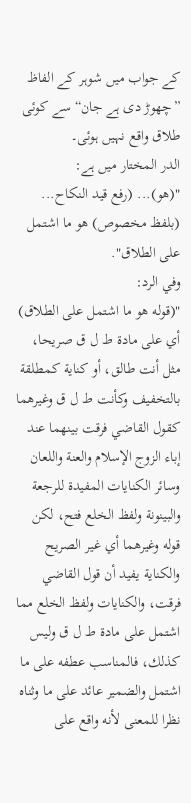کے جواب میں شوہر کے الفاظ ”چھوڑ دی ہے جان“ سے کوئی طلاق واقع نہیں ہوئی۔
الدر المختار میں ہے:
"(هو)... (رفع قيد النكاح... (بلفظ مخصوص) هو ما اشتمل على الطلاق".
وفي الرد:
"(قوله هو ما اشتمل على الطلاق) أي على مادة ط ل ق صريحا، مثل أنت طالق، أو كناية كمطلقة بالتخفيف وكأنت ط ل ق وغيرهما كقول القاضي فرقت بينهما عند إباء الزوج الإسلام والعنة واللعان وسائر الكنايات المفيدة للرجعة والبينونة ولفظ الخلع فتح، لكن قوله وغيرهما أي غير الصريح والكناية يفيد أن قول القاضي فرقت، والكنايات ولفظ الخلع مما اشتمل على مادة ط ل ق وليس كذلك، فالمناسب عطفه على ما اشتمل والضمير عائد على ما وثناه نظرا للمعنى لأنه واقع على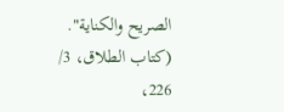الصريح والكناية".
(كتاب الطلاق، 3/ 226،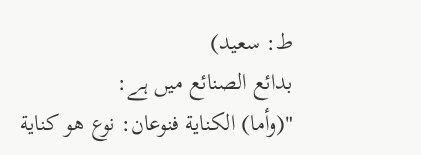ط: سعيد)
بدائع الصنائع میں ہے:
"(وأما) الكناية فنوعان: نوع هو كناية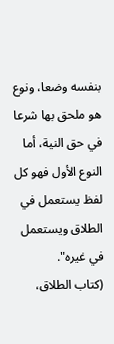بنفسه وضعا، ونوع هو ملحق بها شرعا في حق النية، أما النوع الأول فهو كل لفظ يستعمل في الطلاق ويستعمل في غيره".
(كتاب الطلاق،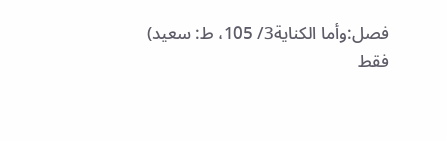فصل:وأما الكناية3/ 105، ط: سعيد)
فقط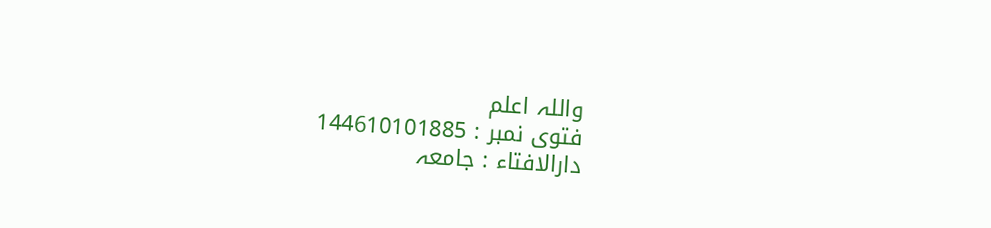واللہ اعلم
فتوی نمبر : 144610101885
دارالافتاء : جامعہ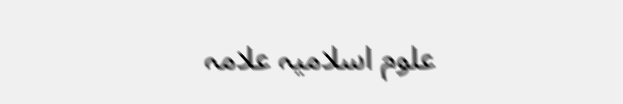علوم اسلامیہ علامہ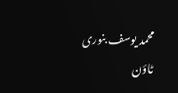محمد یوسف بنوری ٹاؤن